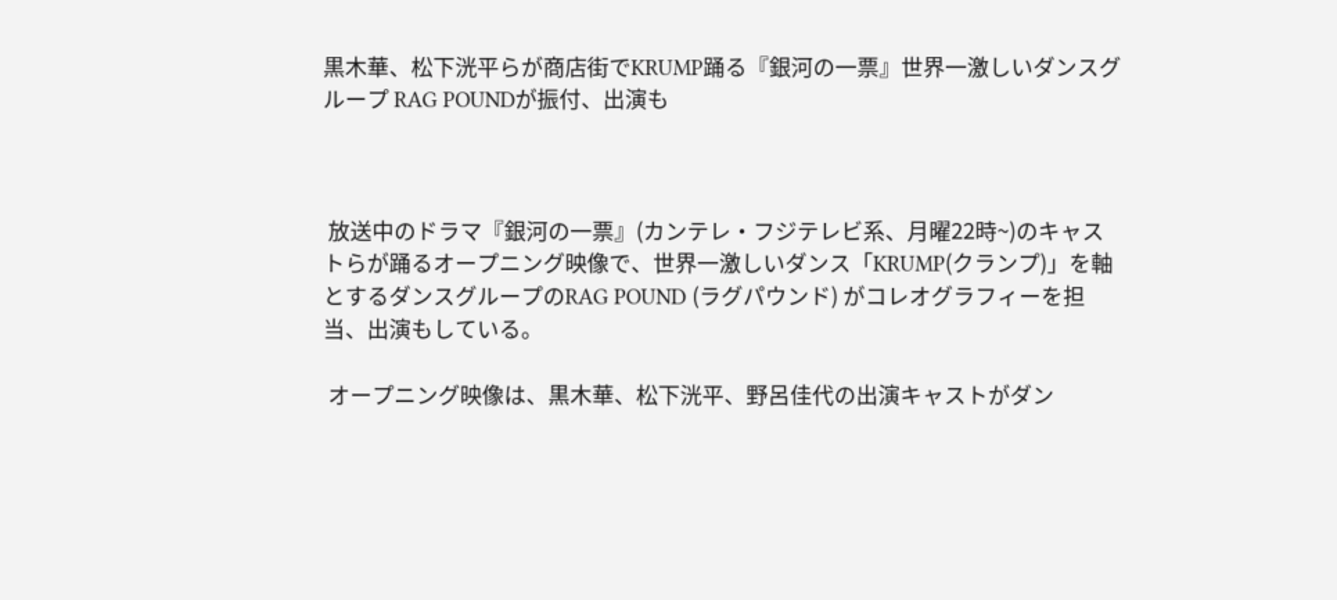黒木華、松下洸平らが商店街でKRUMP踊る『銀河の一票』世界一激しいダンスグループ RAG POUNDが振付、出演も



 放送中のドラマ『銀河の一票』(カンテレ・フジテレビ系、月曜22時~)のキャストらが踊るオープニング映像で、世界一激しいダンス「KRUMP(クランプ)」を軸とするダンスグループのRAG POUND (ラグパウンド) がコレオグラフィーを担当、出演もしている。

 オープニング映像は、黒木華、松下洸平、野呂佳代の出演キャストがダン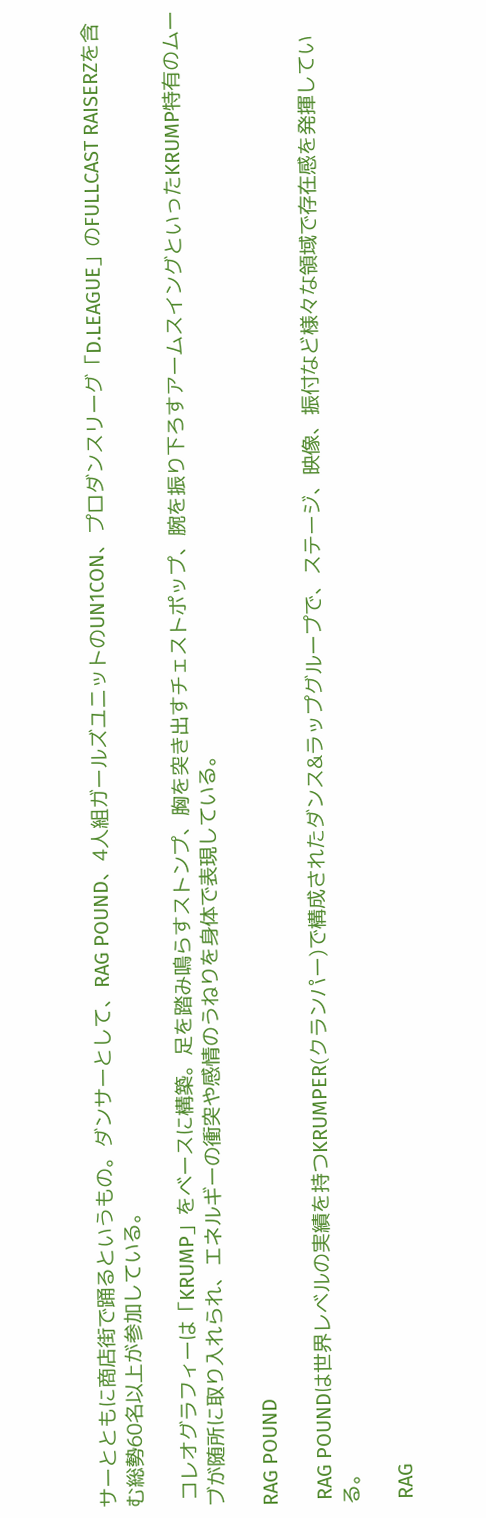サーとともに商店街で踊るというもの。ダンサーとして、RAG POUND、4人組ガールズユニットのUN1CON、プロダンスリーグ「D.LEAGUE」のFULLCAST RAISERZを含む総勢60名以上が参加している。

 コレオグラフィーは「KRUMP」をベースに構築。足を踏み鳴らすストンプ、胸を突き出すチェストポップ、腕を振り下ろすアームスイングといったKRUMP特有のムーブが随所に取り入れられ、エネルギーの衝突や感情のうねりを身体で表現している。

RAG POUND

 RAG POUNDは世界レベルの実績を持つKRUMPER(クランパー)で構成されたダンス&ラップグループで、ステージ、映像、振付など様々な領域で存在感を発揮している。

 RAG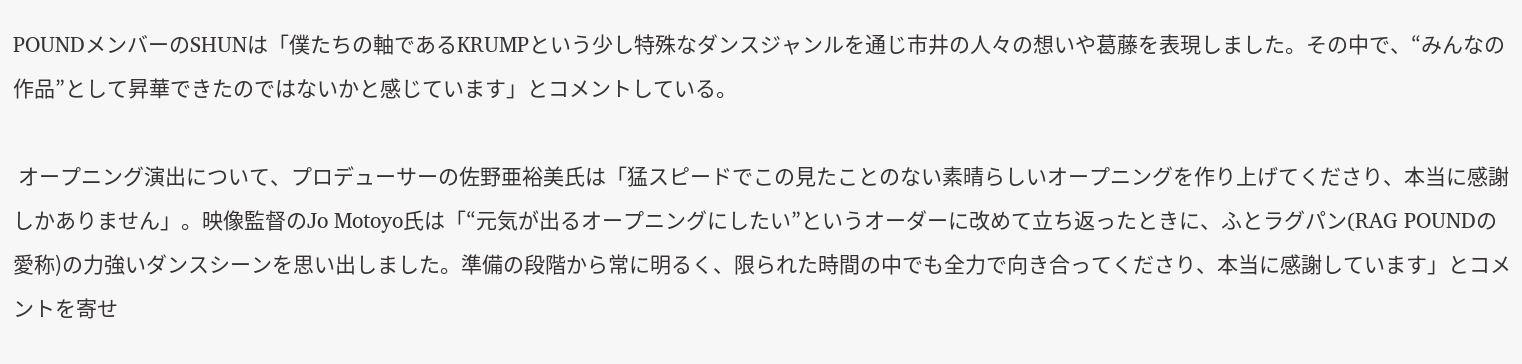POUNDメンバーのSHUNは「僕たちの軸であるKRUMPという少し特殊なダンスジャンルを通じ市井の人々の想いや葛藤を表現しました。その中で、“みんなの作品”として昇華できたのではないかと感じています」とコメントしている。

 オープニング演出について、プロデューサーの佐野亜裕美氏は「猛スピードでこの見たことのない素晴らしいオープニングを作り上げてくださり、本当に感謝しかありません」。映像監督のJo Motoyo氏は「“元気が出るオープニングにしたい”というオーダーに改めて立ち返ったときに、ふとラグパン(RAG POUNDの愛称)の力強いダンスシーンを思い出しました。準備の段階から常に明るく、限られた時間の中でも全力で向き合ってくださり、本当に感謝しています」とコメントを寄せ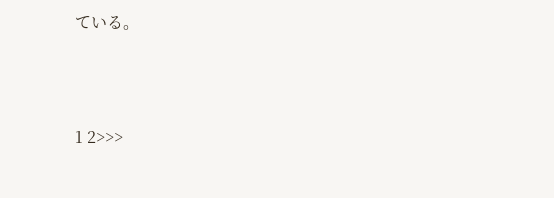ている。



1 2>>>